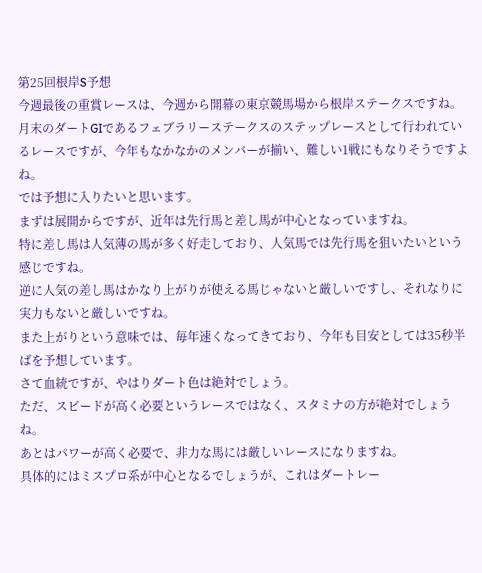第25回根岸S予想
今週最後の重賞レースは、今週から開幕の東京競馬場から根岸ステークスですね。
月末のダートGIであるフェブラリーステークスのステップレースとして行われているレースですが、今年もなかなかのメンバーが揃い、難しい1戦にもなりそうですよね。
では予想に入りたいと思います。
まずは展開からですが、近年は先行馬と差し馬が中心となっていますね。
特に差し馬は人気薄の馬が多く好走しており、人気馬では先行馬を狙いたいという感じですね。
逆に人気の差し馬はかなり上がりが使える馬じゃないと厳しいですし、それなりに実力もないと厳しいですね。
また上がりという意味では、毎年速くなってきており、今年も目安としては35秒半ばを予想しています。
さて血統ですが、やはりダート色は絶対でしょう。
ただ、スピードが高く必要というレースではなく、スタミナの方が絶対でしょうね。
あとはパワーが高く必要で、非力な馬には厳しいレースになりますね。
具体的にはミスプロ系が中心となるでしょうが、これはダートレー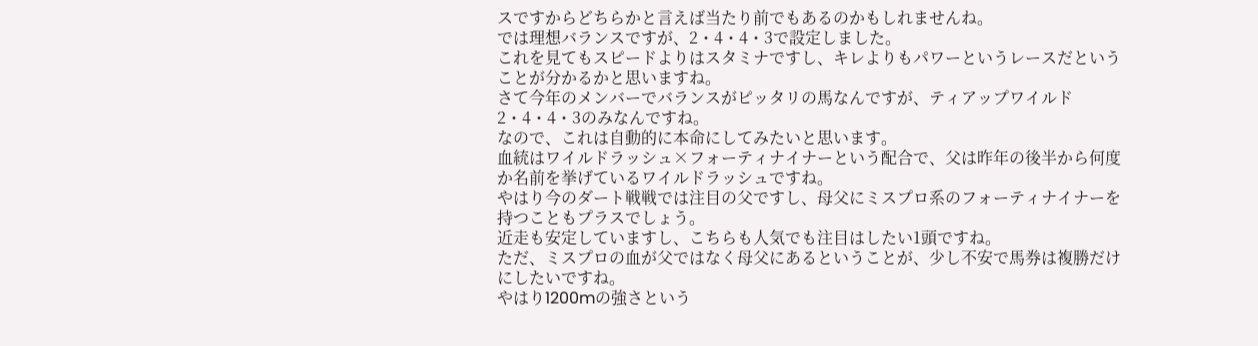スですからどちらかと言えば当たり前でもあるのかもしれませんね。
では理想バランスですが、2・4・4・3で設定しました。
これを見てもスピードよりはスタミナですし、キレよりもパワーというレースだということが分かるかと思いますね。
さて今年のメンバーでバランスがピッタリの馬なんですが、ティアップワイルド2・4・4・3のみなんですね。
なので、これは自動的に本命にしてみたいと思います。
血統はワイルドラッシュ×フォーティナイナーという配合で、父は昨年の後半から何度か名前を挙げているワイルドラッシュですね。
やはり今のダート戦戦では注目の父ですし、母父にミスプロ系のフォーティナイナーを持つこともプラスでしょう。
近走も安定していますし、こちらも人気でも注目はしたい1頭ですね。
ただ、ミスプロの血が父ではなく母父にあるということが、少し不安で馬券は複勝だけにしたいですね。
やはり1200mの強さという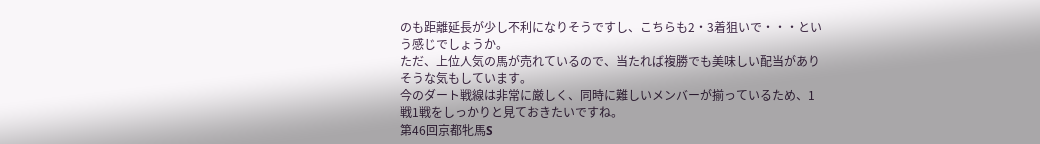のも距離延長が少し不利になりそうですし、こちらも2・3着狙いで・・・という感じでしょうか。
ただ、上位人気の馬が売れているので、当たれば複勝でも美味しい配当がありそうな気もしています。
今のダート戦線は非常に厳しく、同時に難しいメンバーが揃っているため、1戦1戦をしっかりと見ておきたいですね。
第46回京都牝馬S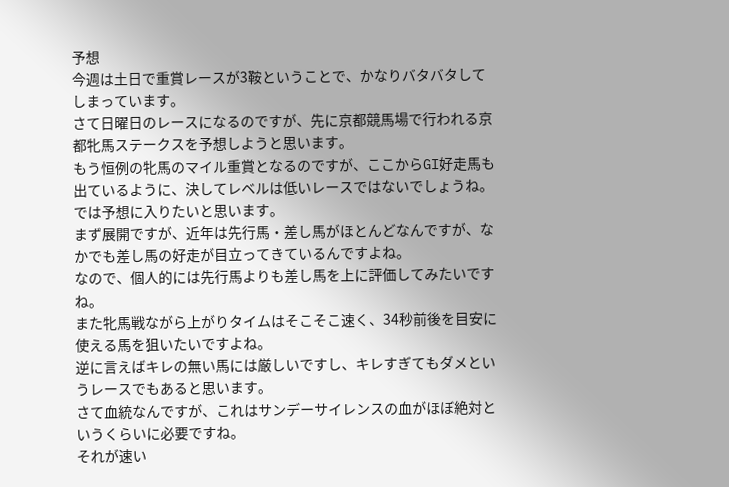予想
今週は土日で重賞レースが3鞍ということで、かなりバタバタしてしまっています。
さて日曜日のレースになるのですが、先に京都競馬場で行われる京都牝馬ステークスを予想しようと思います。
もう恒例の牝馬のマイル重賞となるのですが、ここからGI好走馬も出ているように、決してレベルは低いレースではないでしょうね。
では予想に入りたいと思います。
まず展開ですが、近年は先行馬・差し馬がほとんどなんですが、なかでも差し馬の好走が目立ってきているんですよね。
なので、個人的には先行馬よりも差し馬を上に評価してみたいですね。
また牝馬戦ながら上がりタイムはそこそこ速く、34秒前後を目安に使える馬を狙いたいですよね。
逆に言えばキレの無い馬には厳しいですし、キレすぎてもダメというレースでもあると思います。
さて血統なんですが、これはサンデーサイレンスの血がほぼ絶対というくらいに必要ですね。
それが速い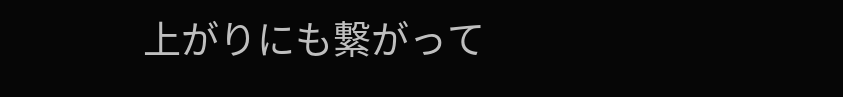上がりにも繋がって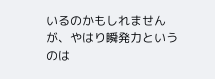いるのかもしれませんが、やはり瞬発力というのは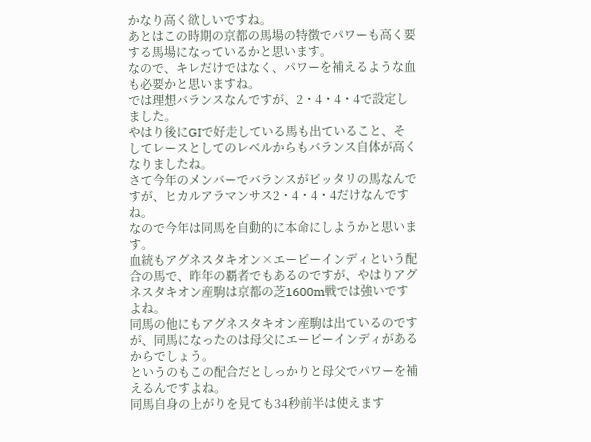かなり高く欲しいですね。
あとはこの時期の京都の馬場の特徴でパワーも高く要する馬場になっているかと思います。
なので、キレだけではなく、パワーを補えるような血も必要かと思いますね。
では理想バランスなんですが、2・4・4・4で設定しました。
やはり後にGIで好走している馬も出ていること、そしてレースとしてのレベルからもバランス自体が高くなりましたね。
さて今年のメンバーでバランスがピッタリの馬なんですが、ヒカルアラマンサス2・4・4・4だけなんですね。
なので今年は同馬を自動的に本命にしようかと思います。
血統もアグネスタキオン×エーピーインディという配合の馬で、昨年の覇者でもあるのですが、やはりアグネスタキオン産駒は京都の芝1600m戦では強いですよね。
同馬の他にもアグネスタキオン産駒は出ているのですが、同馬になったのは母父にエーピーインディがあるからでしょう。
というのもこの配合だとしっかりと母父でパワーを補えるんですよね。
同馬自身の上がりを見ても34秒前半は使えます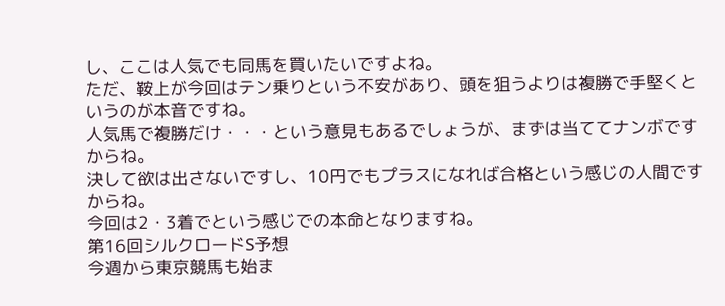し、ここは人気でも同馬を買いたいですよね。
ただ、鞍上が今回はテン乗りという不安があり、頭を狙うよりは複勝で手堅くというのが本音ですね。
人気馬で複勝だけ・・・という意見もあるでしょうが、まずは当ててナンボですからね。
決して欲は出さないですし、10円でもプラスになれば合格という感じの人間ですからね。
今回は2・3着でという感じでの本命となりますね。
第16回シルクロードS予想
今週から東京競馬も始ま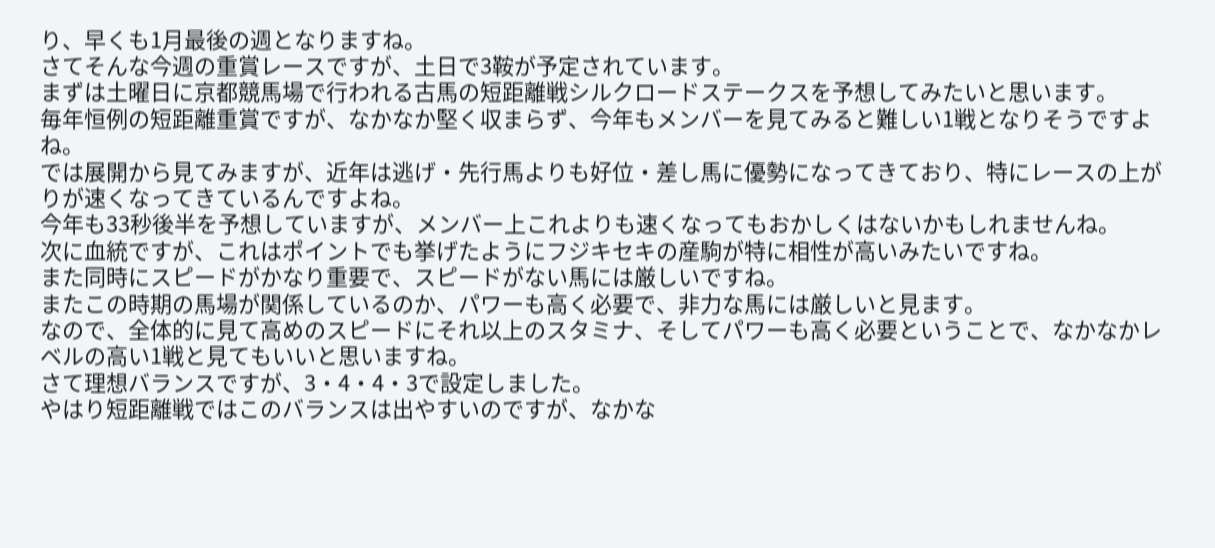り、早くも1月最後の週となりますね。
さてそんな今週の重賞レースですが、土日で3鞍が予定されています。
まずは土曜日に京都競馬場で行われる古馬の短距離戦シルクロードステークスを予想してみたいと思います。
毎年恒例の短距離重賞ですが、なかなか堅く収まらず、今年もメンバーを見てみると難しい1戦となりそうですよね。
では展開から見てみますが、近年は逃げ・先行馬よりも好位・差し馬に優勢になってきており、特にレースの上がりが速くなってきているんですよね。
今年も33秒後半を予想していますが、メンバー上これよりも速くなってもおかしくはないかもしれませんね。
次に血統ですが、これはポイントでも挙げたようにフジキセキの産駒が特に相性が高いみたいですね。
また同時にスピードがかなり重要で、スピードがない馬には厳しいですね。
またこの時期の馬場が関係しているのか、パワーも高く必要で、非力な馬には厳しいと見ます。
なので、全体的に見て高めのスピードにそれ以上のスタミナ、そしてパワーも高く必要ということで、なかなかレベルの高い1戦と見てもいいと思いますね。
さて理想バランスですが、3・4・4・3で設定しました。
やはり短距離戦ではこのバランスは出やすいのですが、なかな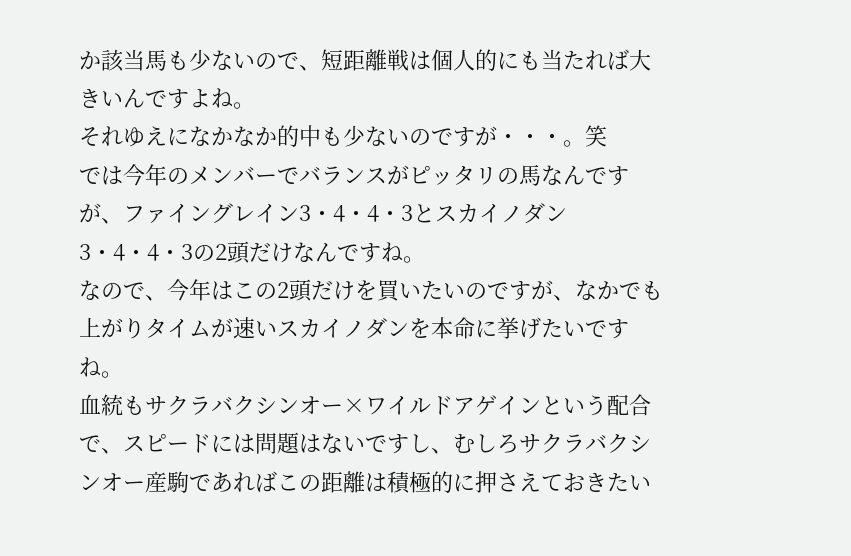か該当馬も少ないので、短距離戦は個人的にも当たれば大きいんですよね。
それゆえになかなか的中も少ないのですが・・・。笑
では今年のメンバーでバランスがピッタリの馬なんですが、ファイングレイン3・4・4・3とスカイノダン3・4・4・3の2頭だけなんですね。
なので、今年はこの2頭だけを買いたいのですが、なかでも上がりタイムが速いスカイノダンを本命に挙げたいですね。
血統もサクラバクシンオー×ワイルドアゲインという配合で、スピードには問題はないですし、むしろサクラバクシンオー産駒であればこの距離は積極的に押さえておきたい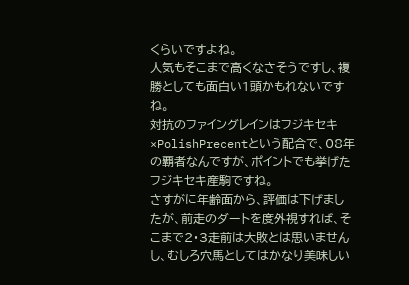くらいですよね。
人気もそこまで高くなさそうですし、複勝としても面白い1頭かもれないですね。
対抗のファイングレインはフジキセキ×PolishPrecentという配合で、08年の覇者なんですが、ポイントでも挙げたフジキセキ産駒ですね。
さすがに年齢面から、評価は下げましたが、前走のダートを度外視すれば、そこまで2・3走前は大敗とは思いませんし、むしろ穴馬としてはかなり美味しい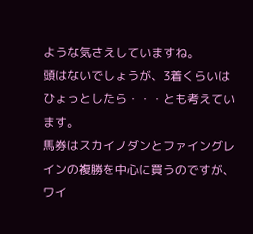ような気さえしていますね。
頭はないでしょうが、3着くらいはひょっとしたら・・・とも考えています。
馬券はスカイノダンとファイングレインの複勝を中心に買うのですが、ワイ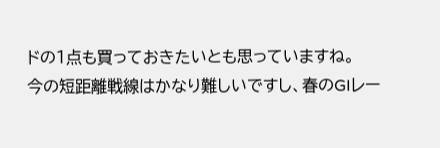ドの1点も買っておきたいとも思っていますね。
今の短距離戦線はかなり難しいですし、春のGIレー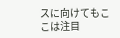スに向けてもここは注目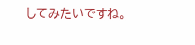してみたいですね。